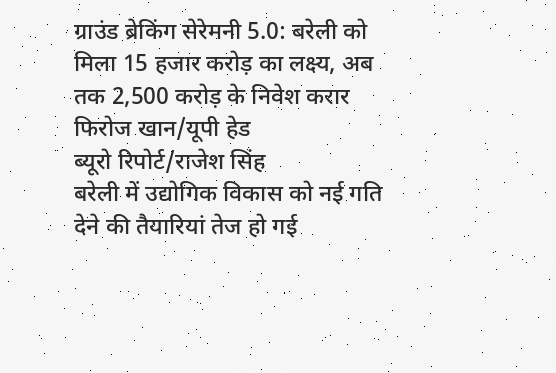ग्राउंड ब्रेकिंग सेरेमनी 5.0: बरेली को मिला 15 हजार करोड़ का लक्ष्य, अब तक 2,500 करोड़ के निवेश करार
फिरोज खान/यूपी हेड
ब्यूरो रिपोर्ट/राजेश सिंह
बरेली में उद्योगिक विकास को नई गति देने की तैयारियां तेज हो गई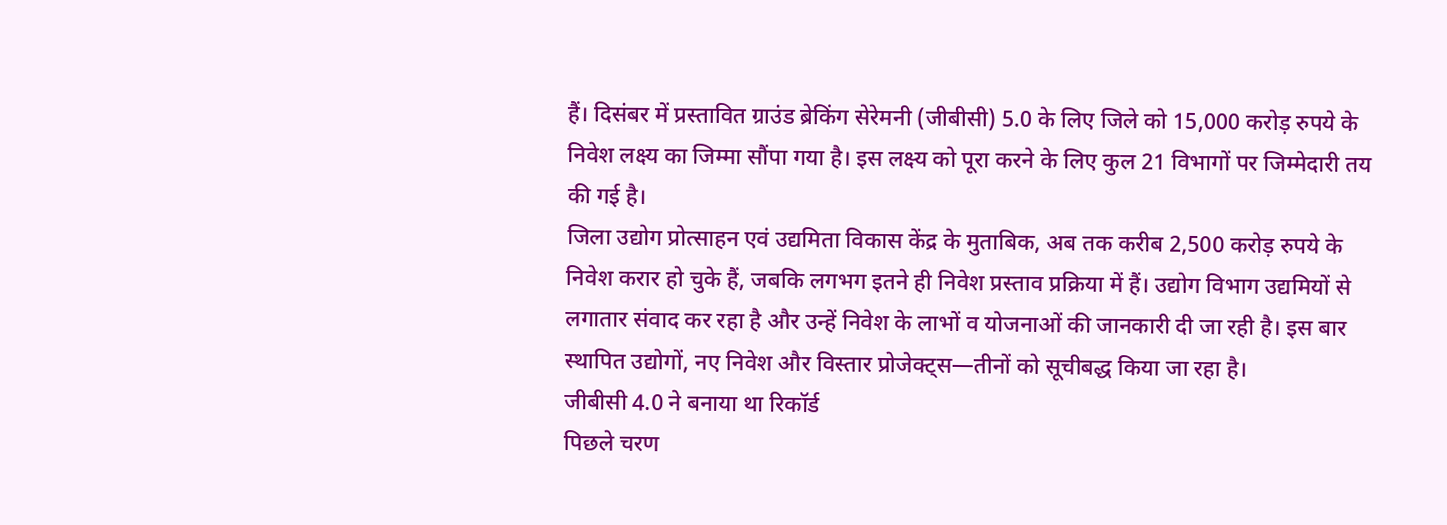हैं। दिसंबर में प्रस्तावित ग्राउंड ब्रेकिंग सेरेमनी (जीबीसी) 5.0 के लिए जिले को 15,000 करोड़ रुपये के निवेश लक्ष्य का जिम्मा सौंपा गया है। इस लक्ष्य को पूरा करने के लिए कुल 21 विभागों पर जिम्मेदारी तय की गई है।
जिला उद्योग प्रोत्साहन एवं उद्यमिता विकास केंद्र के मुताबिक, अब तक करीब 2,500 करोड़ रुपये के निवेश करार हो चुके हैं, जबकि लगभग इतने ही निवेश प्रस्ताव प्रक्रिया में हैं। उद्योग विभाग उद्यमियों से लगातार संवाद कर रहा है और उन्हें निवेश के लाभों व योजनाओं की जानकारी दी जा रही है। इस बार स्थापित उद्योगों, नए निवेश और विस्तार प्रोजेक्ट्स—तीनों को सूचीबद्ध किया जा रहा है।
जीबीसी 4.0 ने बनाया था रिकॉर्ड
पिछले चरण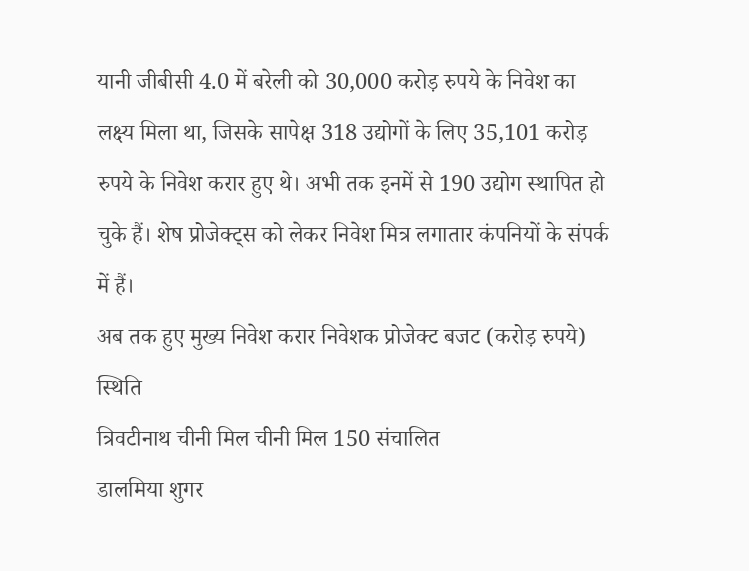यानी जीबीसी 4.0 में बरेली को 30,000 करोड़ रुपये के निवेश का लक्ष्य मिला था, जिसके सापेक्ष 318 उद्योगों के लिए 35,101 करोड़ रुपये के निवेश करार हुए थे। अभी तक इनमें से 190 उद्योग स्थापित हो चुके हैं। शेष प्रोजेक्ट्स को लेकर निवेश मित्र लगातार कंपनियों के संपर्क में हैं।
अब तक हुए मुख्य निवेश करार निवेशक प्रोजेक्ट बजट (करोड़ रुपये) स्थिति
त्रिवटीनाथ चीनी मिल चीनी मिल 150 संचालित
डालमिया शुगर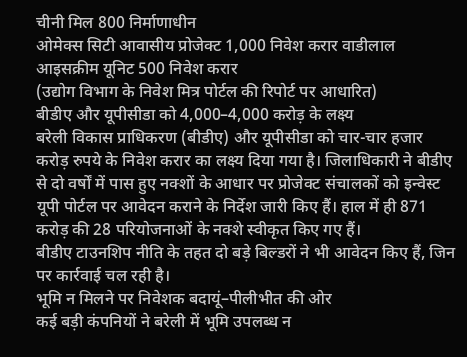चीनी मिल 800 निर्माणाधीन
ओमेक्स सिटी आवासीय प्रोजेक्ट 1,000 निवेश करार वाडीलाल आइसक्रीम यूनिट 500 निवेश करार
(उद्योग विभाग के निवेश मित्र पोर्टल की रिपोर्ट पर आधारित)
बीडीए और यूपीसीडा को 4,000–4,000 करोड़ के लक्ष्य
बरेली विकास प्राधिकरण (बीडीए) और यूपीसीडा को चार-चार हजार करोड़ रुपये के निवेश करार का लक्ष्य दिया गया है। जिलाधिकारी ने बीडीए से दो वर्षों में पास हुए नक्शों के आधार पर प्रोजेक्ट संचालकों को इन्वेस्ट यूपी पोर्टल पर आवेदन कराने के निर्देश जारी किए हैं। हाल में ही 871 करोड़ की 28 परियोजनाओं के नक्शे स्वीकृत किए गए हैं।
बीडीए टाउनशिप नीति के तहत दो बड़े बिल्डरों ने भी आवेदन किए हैं, जिन पर कार्रवाई चल रही है।
भूमि न मिलने पर निवेशक बदायूं–पीलीभीत की ओर
कई बड़ी कंपनियों ने बरेली में भूमि उपलब्ध न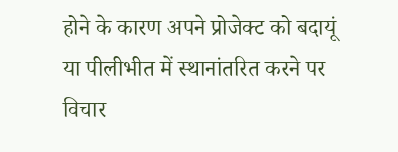होने के कारण अपने प्रोजेक्ट को बदायूं या पीलीभीत में स्थानांतरित करने पर विचार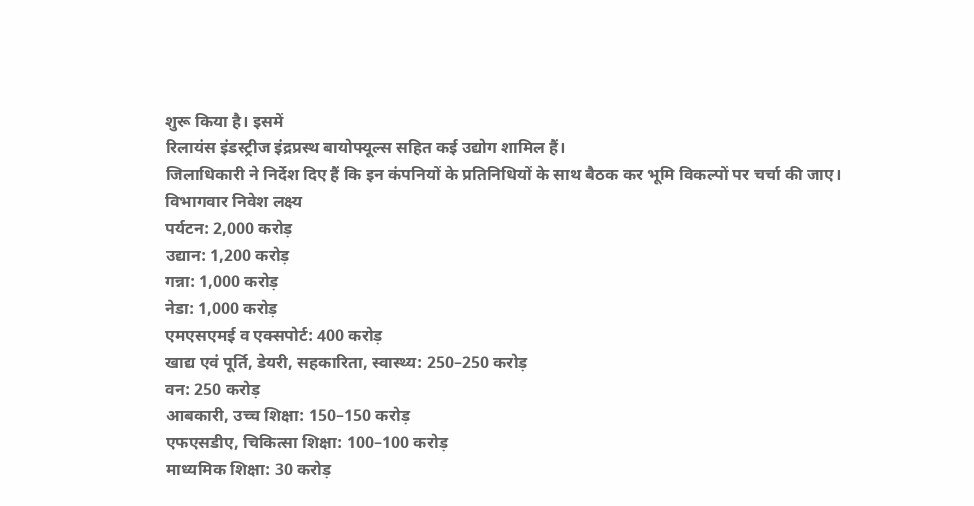शुरू किया है। इसमें
रिलायंस इंडस्ट्रीज इंद्रप्रस्थ बायोफ्यूल्स सहित कई उद्योग शामिल हैं।
जिलाधिकारी ने निर्देश दिए हैं कि इन कंपनियों के प्रतिनिधियों के साथ बैठक कर भूमि विकल्पों पर चर्चा की जाए।
विभागवार निवेश लक्ष्य
पर्यटन: 2,000 करोड़
उद्यान: 1,200 करोड़
गन्ना: 1,000 करोड़
नेडा: 1,000 करोड़
एमएसएमई व एक्सपोर्ट: 400 करोड़
खाद्य एवं पूर्ति, डेयरी, सहकारिता, स्वास्थ्य: 250–250 करोड़
वन: 250 करोड़
आबकारी, उच्च शिक्षा: 150–150 करोड़
एफएसडीए, चिकित्सा शिक्षा: 100–100 करोड़
माध्यमिक शिक्षा: 30 करोड़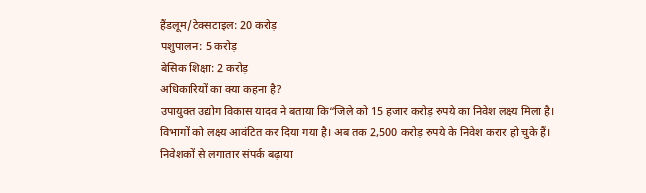हैंडलूम/टेक्सटाइल: 20 करोड़
पशुपालन: 5 करोड़
बेसिक शिक्षा: 2 करोड़
अधिकारियों का क्या कहना है?
उपायुक्त उद्योग विकास यादव ने बताया कि“जिले को 15 हजार करोड़ रुपये का निवेश लक्ष्य मिला है। विभागों को लक्ष्य आवंटित कर दिया गया है। अब तक 2,500 करोड़ रुपये के निवेश करार हो चुके हैं। निवेशकों से लगातार संपर्क बढ़ाया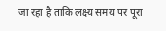जा रहा है ताकि लक्ष्य समय पर पूरा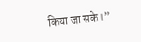किया जा सके।”